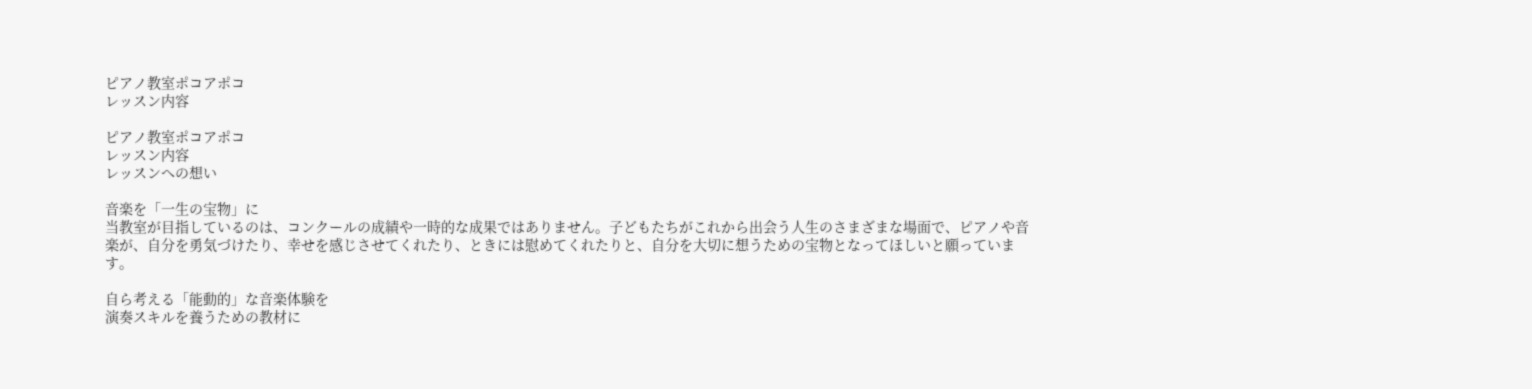ピアノ教室ポコアポコ
レッスン内容

ピアノ教室ポコアポコ
レッスン内容
レッスンへの想い

音楽を「一生の宝物」に
当教室が目指しているのは、コンクールの成績や一時的な成果ではありません。子どもたちがこれから出会う人生のさまざまな場面で、ピアノや音楽が、自分を勇気づけたり、幸せを感じさせてくれたり、ときには慰めてくれたりと、自分を大切に想うための宝物となってほしいと願っています。

自ら考える「能動的」な音楽体験を
演奏スキルを養うための教材に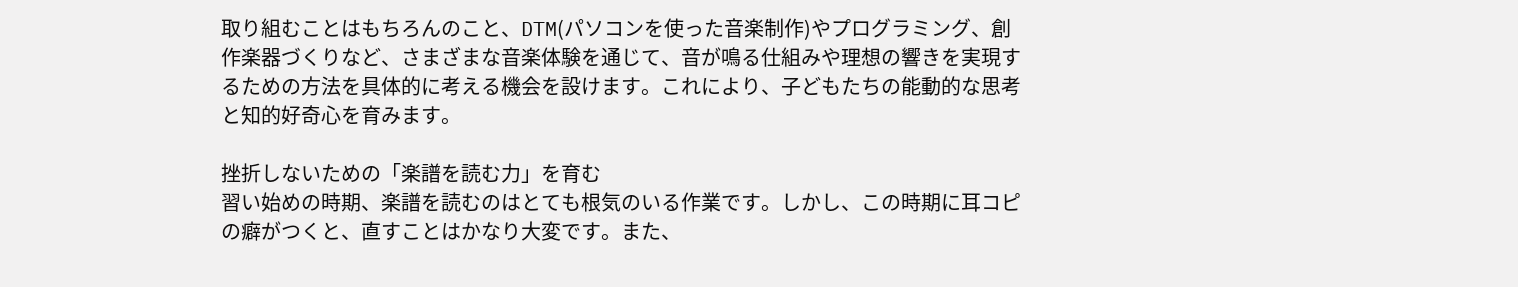取り組むことはもちろんのこと、DTM(パソコンを使った音楽制作)やプログラミング、創作楽器づくりなど、さまざまな音楽体験を通じて、音が鳴る仕組みや理想の響きを実現するための方法を具体的に考える機会を設けます。これにより、子どもたちの能動的な思考と知的好奇心を育みます。

挫折しないための「楽譜を読む力」を育む
習い始めの時期、楽譜を読むのはとても根気のいる作業です。しかし、この時期に耳コピの癖がつくと、直すことはかなり大変です。また、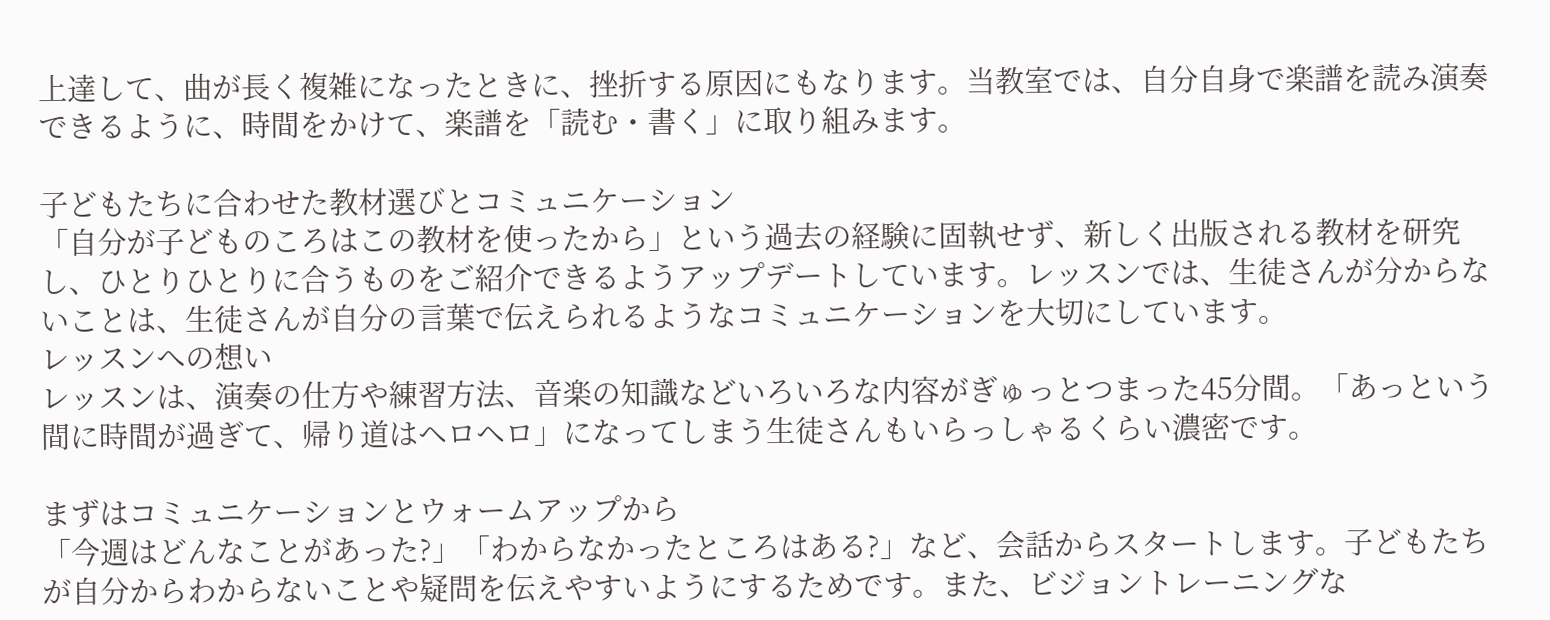上達して、曲が長く複雑になったときに、挫折する原因にもなります。当教室では、自分自身で楽譜を読み演奏できるように、時間をかけて、楽譜を「読む・書く」に取り組みます。

子どもたちに合わせた教材選びとコミュニケーション
「自分が子どものころはこの教材を使ったから」という過去の経験に固執せず、新しく出版される教材を研究し、ひとりひとりに合うものをご紹介できるようアップデートしています。レッスンでは、生徒さんが分からないことは、生徒さんが自分の言葉で伝えられるようなコミュニケーションを大切にしています。
レッスンへの想い
レッスンは、演奏の仕方や練習方法、音楽の知識などいろいろな内容がぎゅっとつまった45分間。「あっという間に時間が過ぎて、帰り道はヘロヘロ」になってしまう生徒さんもいらっしゃるくらい濃密です。

まずはコミュニケーションとウォームアップから
「今週はどんなことがあった?」「わからなかったところはある?」など、会話からスタートします。子どもたちが自分からわからないことや疑問を伝えやすいようにするためです。また、ビジョントレーニングな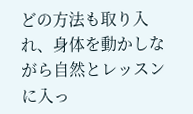どの方法も取り入れ、身体を動かしながら自然とレッスンに入っ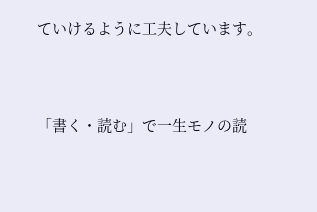ていけるように工夫しています。


「書く・読む」で一生モノの読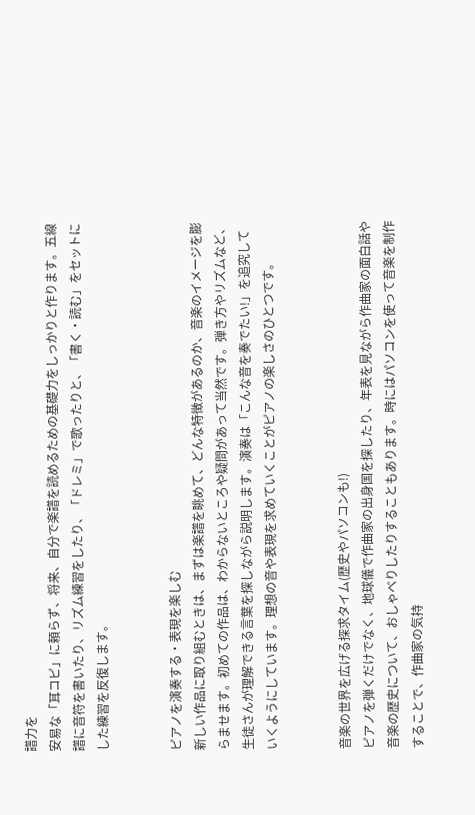譜力を
安易な「耳コピ」に頼らず、将来、自分で楽譜を読めるための基礎力をしっかりと作ります。五線譜に音符を書いたり、リズム練習をしたり、「ドレミ」で歌ったりと、「書く・読む」をセットにした練習を反復します。


ピアノを演奏する・表現を楽しむ
新しい作品に取り組むときは、まずは楽譜を眺めて、どんな特徴があるのか、音楽のイメージを膨らませます。初めての作品は、わからないところや疑問があって当然です。弾き方やリズムなど、生徒さんが理解できる言葉を探しながら説明します。演奏は「こんな音を奏でたい!」を追究していくようにしています。理想の音や表現を求めていくことがピアノの楽しさのひとつです。


音楽の世界を広げる探求タイム(歴史やパソコンも!)
ピアノを弾くだけでなく、地球儀で作曲家の出身国を探したり、年表を見ながら作曲家の面白話や音楽の歴史について、おしゃべりしたりすることもあります。時にはパソコンを使って音楽を制作することで、作曲家の気持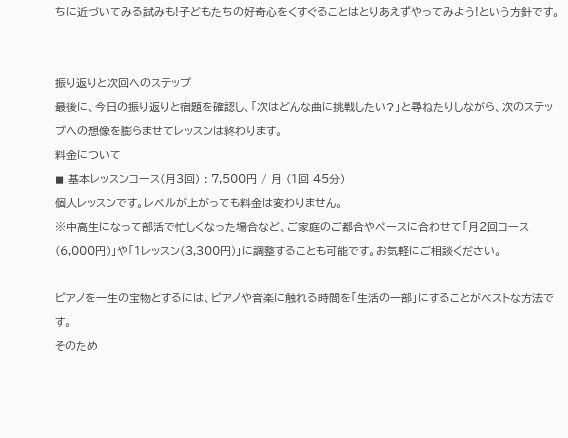ちに近づいてみる試みも!子どもたちの好奇心をくすぐることはとりあえずやってみよう!という方針です。


振り返りと次回へのステップ
最後に、今日の振り返りと宿題を確認し、「次はどんな曲に挑戦したい?」と尋ねたりしながら、次のステップへの想像を膨らませてレッスンは終わります。
料金について
◼ 基本レッスンコース(月3回) : 7,500円 / 月 (1回 45分)
個人レッスンです。レベルが上がっても料金は変わりません。
※中高生になって部活で忙しくなった場合など、ご家庭のご都合やペースに合わせて「月2回コース(6,000円)」や「1レッスン(3,300円)」に調整することも可能です。お気軽にご相談ください。

ピアノを一生の宝物とするには、ピアノや音楽に触れる時間を「生活の一部」にすることがベストな方法です。
そのため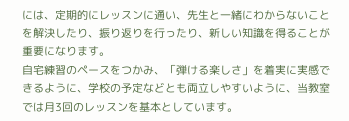には、定期的にレッスンに通い、先生と一緒にわからないことを解決したり、振り返りを行ったり、新しい知識を得ることが重要になります。
自宅練習のペースをつかみ、「弾ける楽しさ」を着実に実感できるように、学校の予定などとも両立しやすいように、当教室では月3回のレッスンを基本としています。